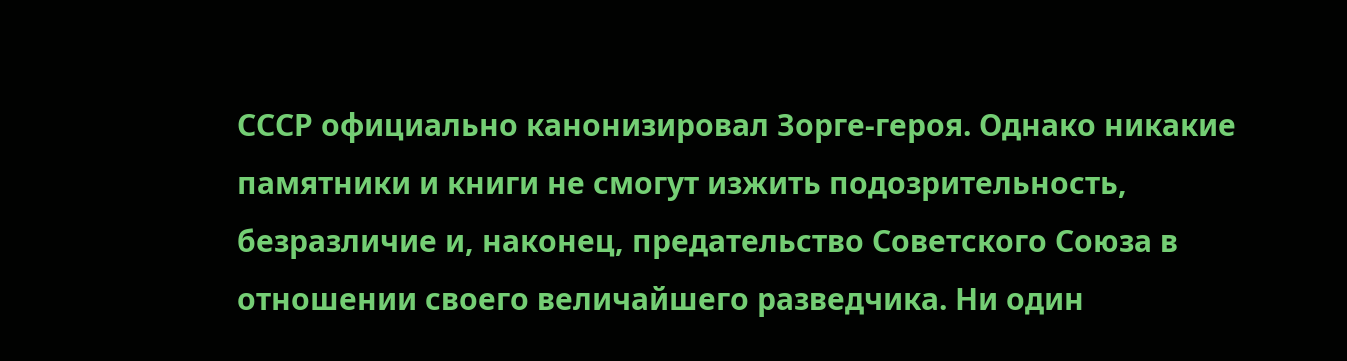СССР официально канонизировал Зорге-героя. Однако никакие памятники и книги не смогут изжить подозрительность, безразличие и, наконец, предательство Советского Союза в отношении своего величайшего разведчика. Ни один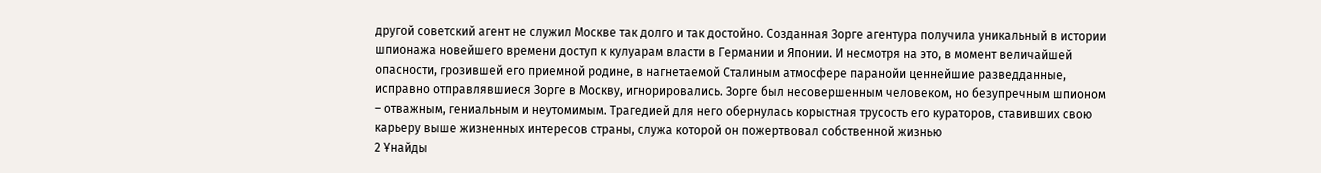другой советский агент не служил Москве так долго и так достойно. Созданная Зорге агентура получила уникальный в истории шпионажа новейшего времени доступ к кулуарам власти в Германии и Японии. И несмотря на это, в момент величайшей опасности, грозившей его приемной родине, в нагнетаемой Сталиным атмосфере паранойи ценнейшие разведданные, исправно отправлявшиеся Зорге в Москву, игнорировались. Зорге был несовершенным человеком, но безупречным шпионом – отважным, гениальным и неутомимым. Трагедией для него обернулась корыстная трусость его кураторов, ставивших свою карьеру выше жизненных интересов страны, служа которой он пожертвовал собственной жизнью
2 Ұнайды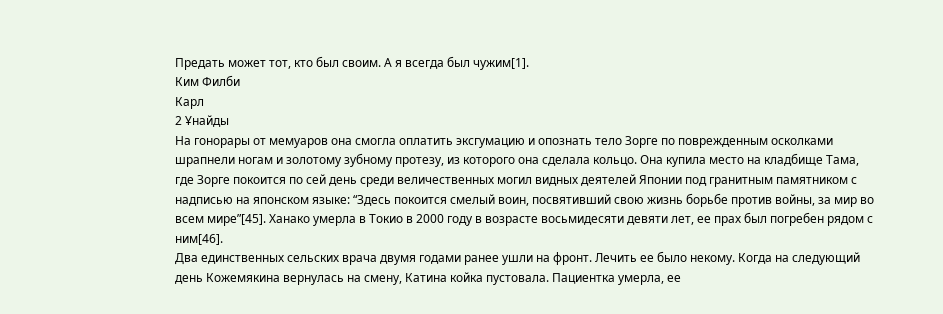Предать может тот, кто был своим. А я всегда был чужим[1].
Ким Филби
Карл
2 Ұнайды
На гонорары от мемуаров она смогла оплатить эксгумацию и опознать тело Зорге по поврежденным осколками шрапнели ногам и золотому зубному протезу, из которого она сделала кольцо. Она купила место на кладбище Тама, где Зорге покоится по сей день среди величественных могил видных деятелей Японии под гранитным памятником с надписью на японском языке: “Здесь покоится смелый воин, посвятивший свою жизнь борьбе против войны, за мир во всем мире”[45]. Ханако умерла в Токио в 2000 году в возрасте восьмидесяти девяти лет, ее прах был погребен рядом с ним[46].
Два единственных сельских врача двумя годами ранее ушли на фронт. Лечить ее было некому. Когда на следующий день Кожемякина вернулась на смену, Катина койка пустовала. Пациентка умерла, ее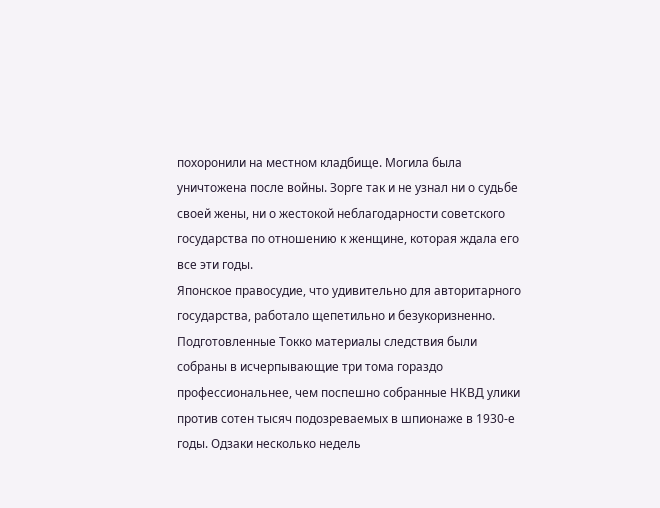похоронили на местном кладбище. Могила была уничтожена после войны. Зорге так и не узнал ни о судьбе своей жены, ни о жестокой неблагодарности советского государства по отношению к женщине, которая ждала его все эти годы.
Японское правосудие, что удивительно для авторитарного государства, работало щепетильно и безукоризненно. Подготовленные Токко материалы следствия были собраны в исчерпывающие три тома гораздо профессиональнее, чем поспешно собранные НКВД улики против сотен тысяч подозреваемых в шпионаже в 1930-е годы. Одзаки несколько недель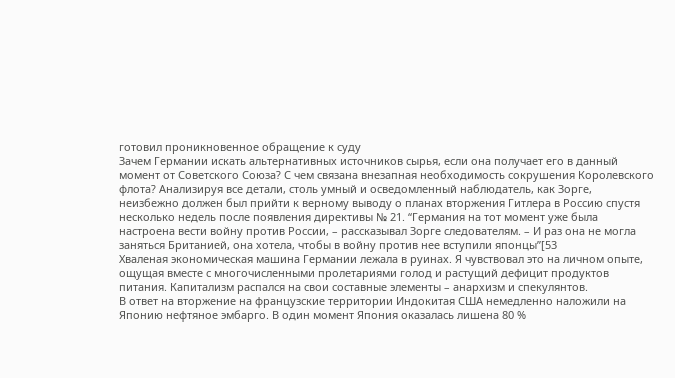готовил проникновенное обращение к суду
Зачем Германии искать альтернативных источников сырья, если она получает его в данный момент от Советского Союза? С чем связана внезапная необходимость сокрушения Королевского флота? Анализируя все детали, столь умный и осведомленный наблюдатель, как Зорге, неизбежно должен был прийти к верному выводу о планах вторжения Гитлера в Россию спустя несколько недель после появления директивы № 21. “Германия на тот момент уже была настроена вести войну против России, – рассказывал Зорге следователям. – И раз она не могла заняться Британией, она хотела, чтобы в войну против нее вступили японцы”[53
Хваленая экономическая машина Германии лежала в руинах. Я чувствовал это на личном опыте, ощущая вместе с многочисленными пролетариями голод и растущий дефицит продуктов питания. Капитализм распался на свои составные элементы – анархизм и спекулянтов.
В ответ на вторжение на французские территории Индокитая США немедленно наложили на Японию нефтяное эмбарго. В один момент Япония оказалась лишена 80 %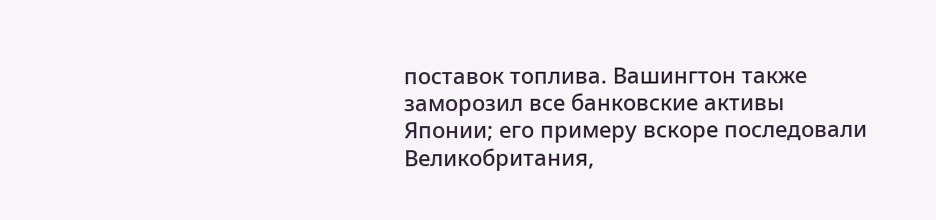поставок топлива. Вашингтон также заморозил все банковские активы Японии; его примеру вскоре последовали Великобритания,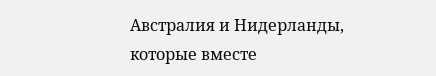Австралия и Нидерланды, которые вместе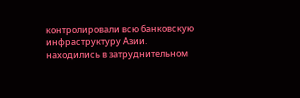контролировали всю банковскую инфраструктуру Азии.
находились в затруднительном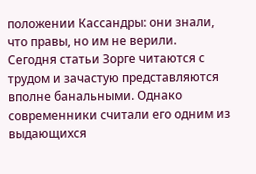положении Кассандры: они знали, что правы, но им не верили.
Сегодня статьи Зорге читаются с трудом и зачастую представляются вполне банальными. Однако современники считали его одним из выдающихся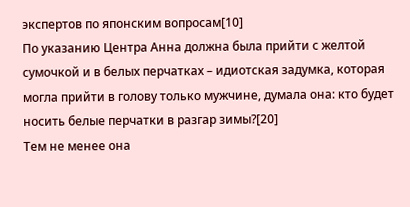экспертов по японским вопросам[10]
По указанию Центра Анна должна была прийти с желтой сумочкой и в белых перчатках – идиотская задумка, которая могла прийти в голову только мужчине, думала она: кто будет носить белые перчатки в разгар зимы?[20]
Тем не менее она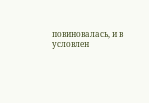повиновалась, и в условлен